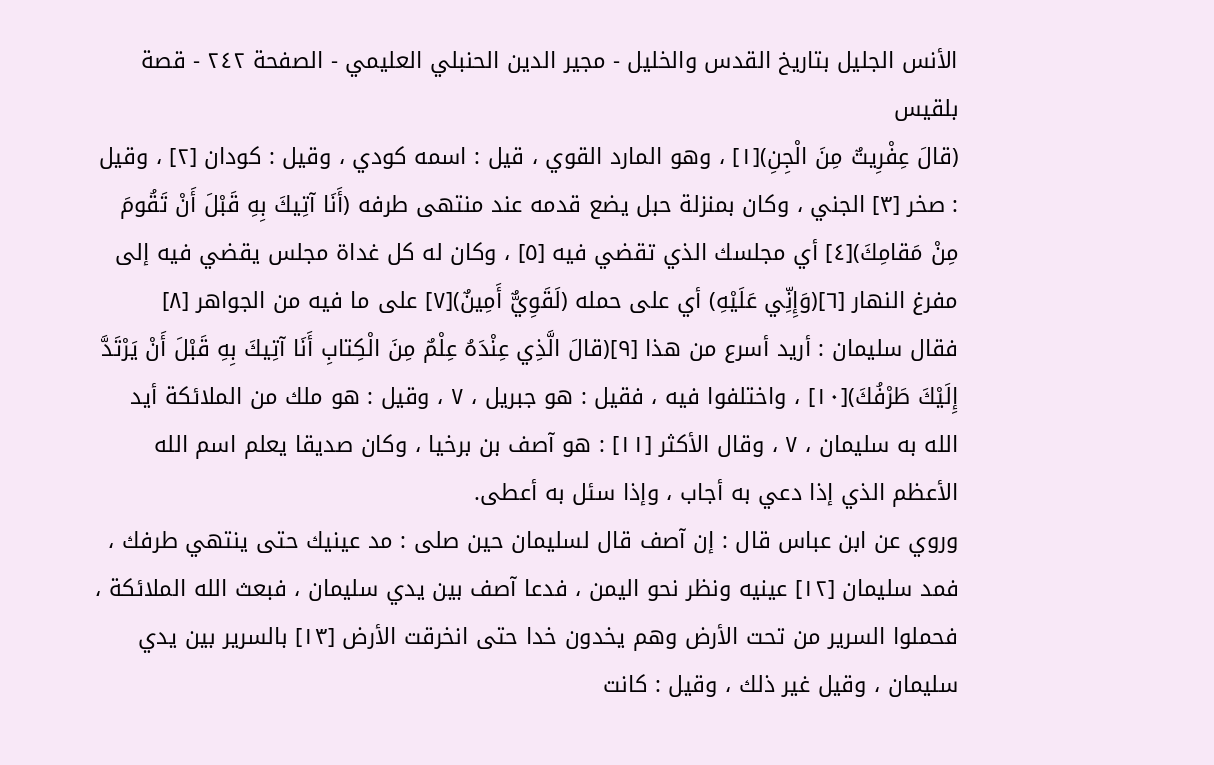الأنس الجليل بتاريخ القدس والخليل - مجير الدين الحنبلي العليمي - الصفحة ٢٤٢ - قصة بلقيس
(قالَ عِفْرِيتٌ مِنَ الْجِنِ)[١] ، وهو المارد القوي ، قيل : اسمه كودي ، وقيل : كودان [٢] ، وقيل : صخر [٣] الجني ، وكان بمنزلة حبل يضع قدمه عند منتهى طرفه (أَنَا آتِيكَ بِهِ قَبْلَ أَنْ تَقُومَ مِنْ مَقامِكَ)[٤] أي مجلسك الذي تقضي فيه [٥] ، وكان له كل غداة مجلس يقضي فيه إلى مفرغ النهار [٦](وَإِنِّي عَلَيْهِ) أي على حمله (لَقَوِيٌّ أَمِينٌ)[٧] على ما فيه من الجواهر [٨]
فقال سليمان : أريد أسرع من هذا [٩](قالَ الَّذِي عِنْدَهُ عِلْمٌ مِنَ الْكِتابِ أَنَا آتِيكَ بِهِ قَبْلَ أَنْ يَرْتَدَّ إِلَيْكَ طَرْفُكَ)[١٠] ، واختلفوا فيه ، فقيل : هو جبريل ، ٧ ، وقيل : هو ملك من الملائكة أيد الله به سليمان ، ٧ ، وقال الأكثر [١١] : هو آصف بن برخيا ، وكان صديقا يعلم اسم الله الأعظم الذي إذا دعي به أجاب ، وإذا سئل به أعطى.
وروي عن ابن عباس قال : إن آصف قال لسليمان حين صلى : مد عينيك حتى ينتهي طرفك ، فمد سليمان [١٢] عينيه ونظر نحو اليمن ، فدعا آصف بين يدي سليمان ، فبعث الله الملائكة ، فحملوا السرير من تحت الأرض وهم يخدون خدا حتى انخرقت الأرض [١٣] بالسرير بين يدي سليمان ، وقيل غير ذلك ، وقيل : كانت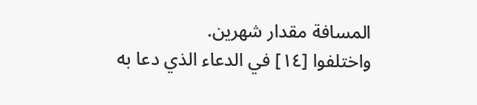المسافة مقدار شهرين.
واختلفوا [١٤] في الدعاء الذي دعا به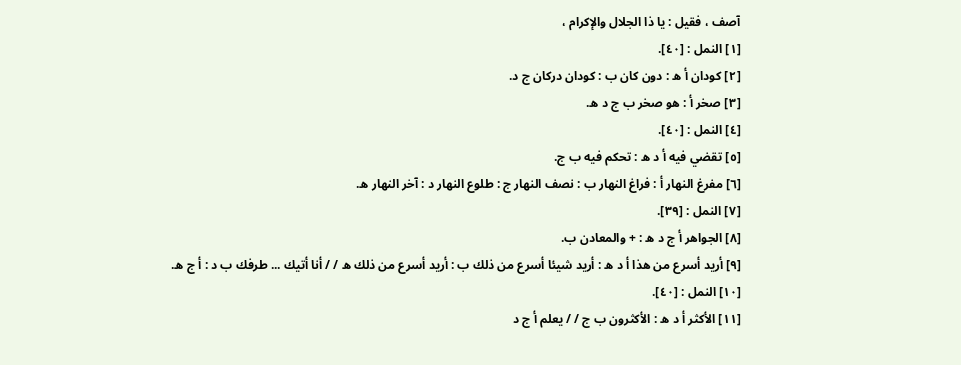آصف ، فقيل : يا ذا الجلال والإكرام ،
[١] النمل : [٤٠].
[٢] كودان أ ه : دون كان ب : كودان دركان ج د.
[٣] صخر أ : هو صخر ب ج د ه.
[٤] النمل : [٤٠].
[٥] تقضي فيه أ د ه : تحكم فيه ب ج.
[٦] مفرغ النهار أ : فراغ النهار ب : نصف النهار ج : طلوع النهار د : آخر النهار ه.
[٧] النمل : [٣٩].
[٨] الجواهر أ ج د ه : + والمعادن ب.
[٩] أريد أسرع من هذا أ د ه : أريد شيئا أسرع من ذلك ب : أريد أسرع من ذلك ه / / أنا أتيك ... طرفك ب د : أ ج ه.
[١٠] النمل : [٤٠].
[١١] الأكثر أ د ه : الأكثرون ب ج / / يعلم أ ج د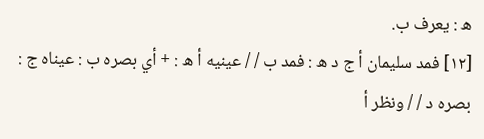ه : يعرف ب.
[١٢] فمد سليمان أ ج د ه : فمد ب / / عينيه أ ه : + أي بصره ب : عيناه ج : بصره د / / ونظر أ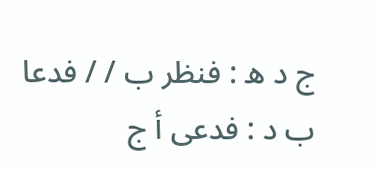ج د ه : فنظر ب / / فدعا ب د : فدعى أ ج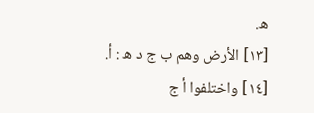ه.
[١٣] الأرض وهم ب ج د ه : أ.
[١٤] واختلفوا أ ج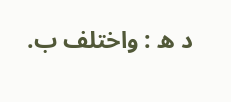د ه : واختلف ب.